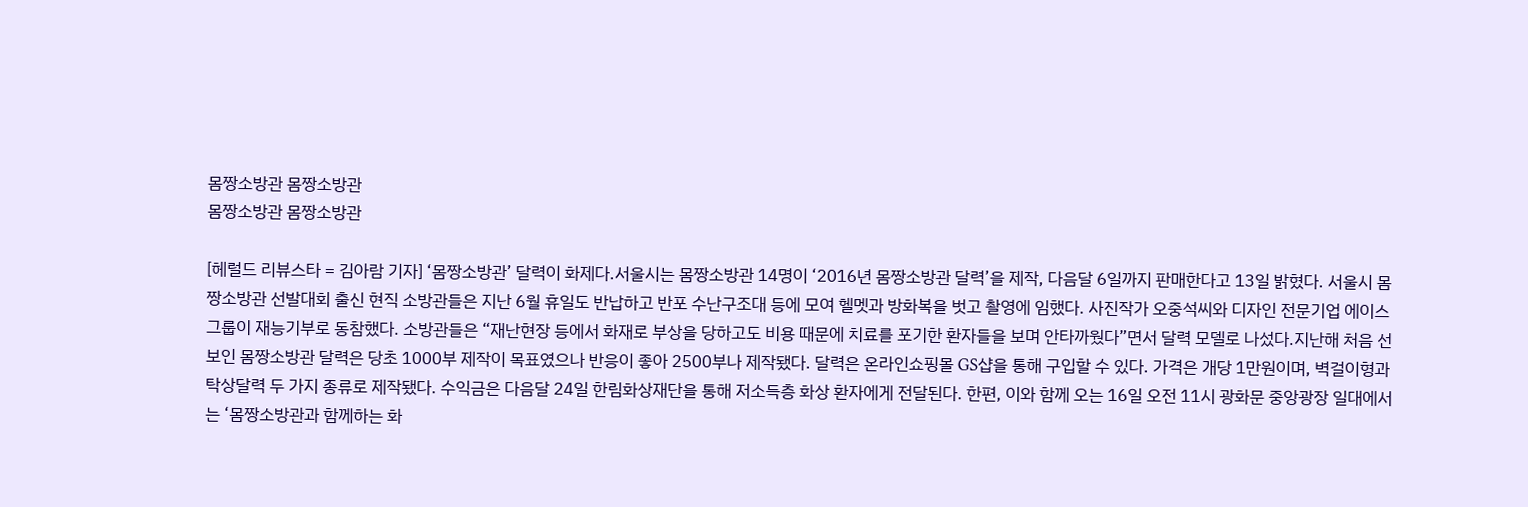몸짱소방관 몸짱소방관
몸짱소방관 몸짱소방관

[헤럴드 리뷰스타 = 김아람 기자] ‘몸짱소방관’ 달력이 화제다.서울시는 몸짱소방관 14명이 ‘2016년 몸짱소방관 달력’을 제작, 다음달 6일까지 판매한다고 13일 밝혔다. 서울시 몸짱소방관 선발대회 출신 현직 소방관들은 지난 6월 휴일도 반납하고 반포 수난구조대 등에 모여 헬멧과 방화복을 벗고 촬영에 임했다. 사진작가 오중석씨와 디자인 전문기업 에이스그룹이 재능기부로 동참했다. 소방관들은 “재난현장 등에서 화재로 부상을 당하고도 비용 때문에 치료를 포기한 환자들을 보며 안타까웠다”면서 달력 모델로 나섰다.지난해 처음 선보인 몸짱소방관 달력은 당초 1000부 제작이 목표였으나 반응이 좋아 2500부나 제작됐다. 달력은 온라인쇼핑몰 GS샵을 통해 구입할 수 있다. 가격은 개당 1만원이며, 벽걸이형과 탁상달력 두 가지 종류로 제작됐다. 수익금은 다음달 24일 한림화상재단을 통해 저소득층 화상 환자에게 전달된다. 한편, 이와 함께 오는 16일 오전 11시 광화문 중앙광장 일대에서는 ‘몸짱소방관과 함께하는 화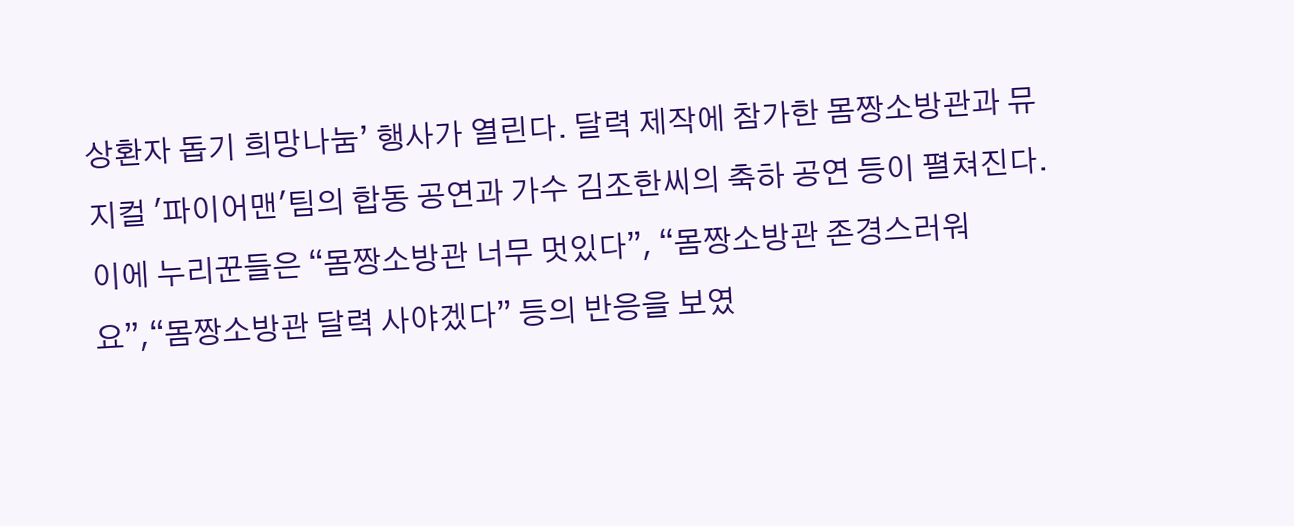상환자 돕기 희망나눔’ 행사가 열린다. 달력 제작에 참가한 몸짱소방관과 뮤지컬 '파이어맨'팀의 합동 공연과 가수 김조한씨의 축하 공연 등이 펼쳐진다.이에 누리꾼들은 “몸짱소방관 너무 멋있다”, “몸짱소방관 존경스러워요”,“몸짱소방관 달력 사야겠다” 등의 반응을 보였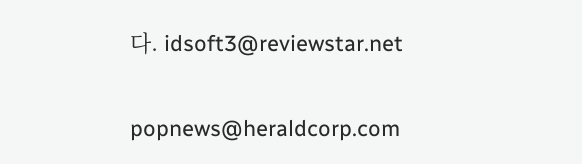다. idsoft3@reviewstar.net


popnews@heraldcorp.com